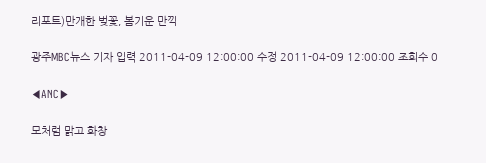리포트)만개한 벚꽃, 봄기운 만끽

광주MBC뉴스 기자 입력 2011-04-09 12:00:00 수정 2011-04-09 12:00:00 조회수 0

◀ANC▶

모처럼 맑고 화창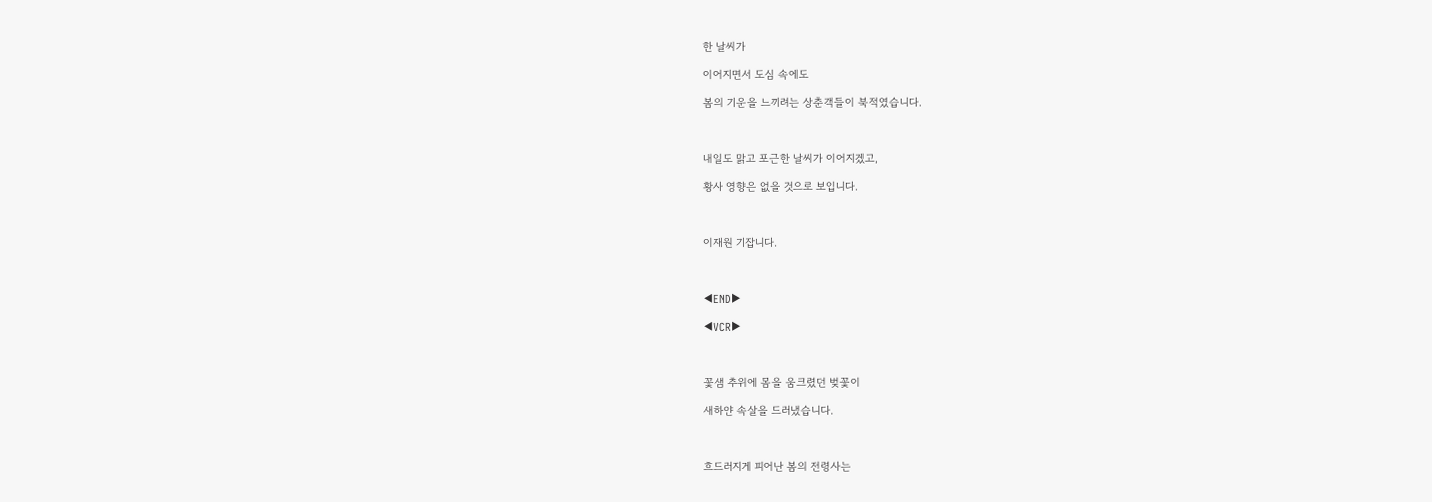한 날씨가

이어지면서 도심 속에도

봄의 기운을 느끼려는 상춘객들이 북적였습니다.



내일도 맑고 포근한 날씨가 이어지겠고,

황사 영향은 없을 것으로 보입니다.



이재원 기잡니다.



◀END▶

◀VCR▶



꽃샘 추위에 몸을 움크렸던 벚꽃이

새하얀 속살을 드러냈습니다.



흐드러지게 피어난 봄의 전령사는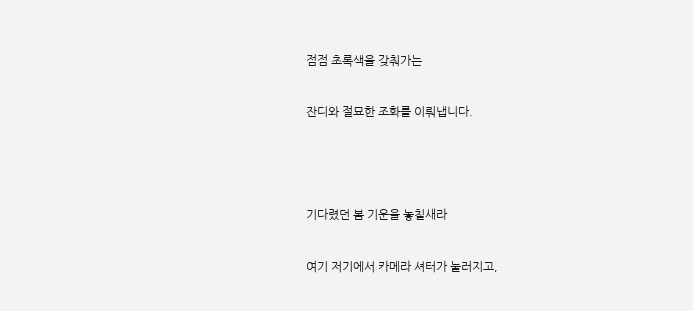점점 초록색을 갖춰가는

잔디와 절묘한 조화를 이뤄냅니다.



기다렸던 봄 기운을 놓칠새라

여기 저기에서 카메라 셔터가 눌러지고,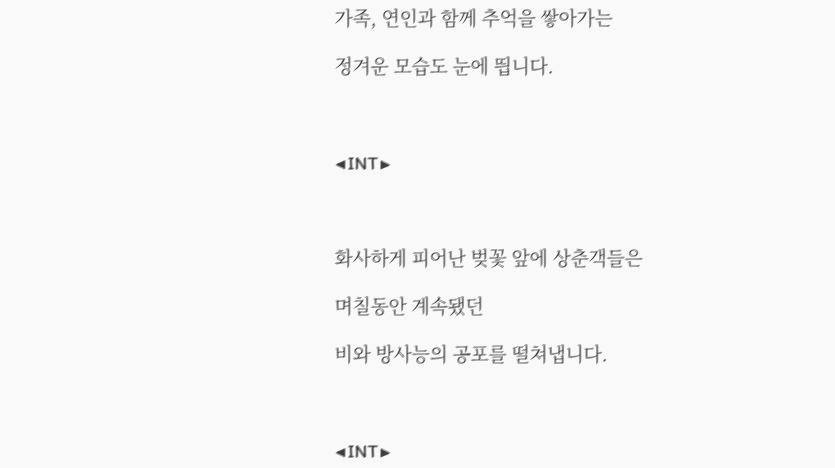가족, 연인과 함께 추억을 쌓아가는

정겨운 모습도 눈에 띕니다.



◀INT▶



화사하게 피어난 벚꽃 앞에 상춘객들은

며칠동안 계속됐던

비와 방사능의 공포를 떨쳐냅니다.



◀INT▶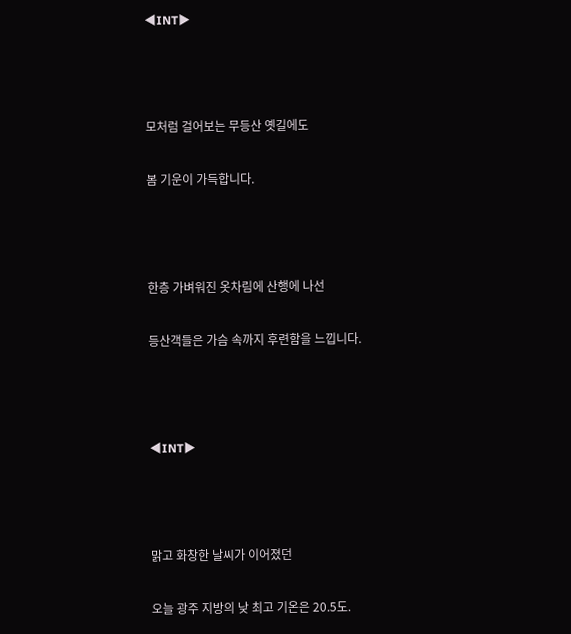◀INT▶



모처럼 걸어보는 무등산 옛길에도

봄 기운이 가득합니다.



한층 가벼워진 옷차림에 산행에 나선

등산객들은 가슴 속까지 후련함을 느낍니다.



◀INT▶



맑고 화창한 날씨가 이어졌던

오늘 광주 지방의 낮 최고 기온은 20.5도.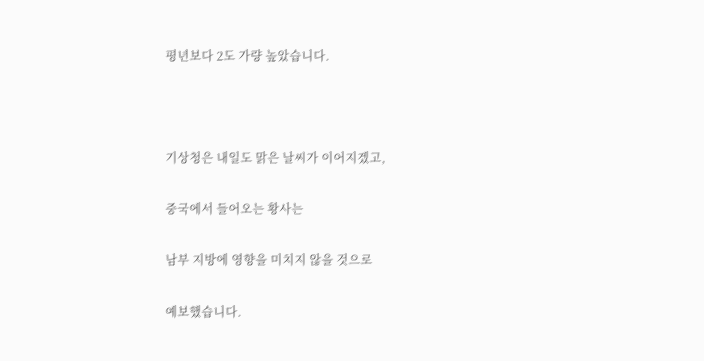평년보다 2도 가량 높았습니다.



기상청은 내일도 맑은 날씨가 이어지겠고,

중국에서 들어오는 황사는

남부 지방에 영향을 미치지 않을 것으로

예보했습니다.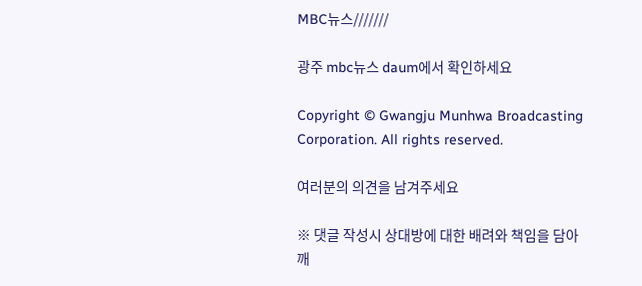MBC뉴스///////

광주 mbc뉴스 daum에서 확인하세요

Copyright © Gwangju Munhwa Broadcasting Corporation. All rights reserved.

여러분의 의견을 남겨주세요

※ 댓글 작성시 상대방에 대한 배려와 책임을 담아 깨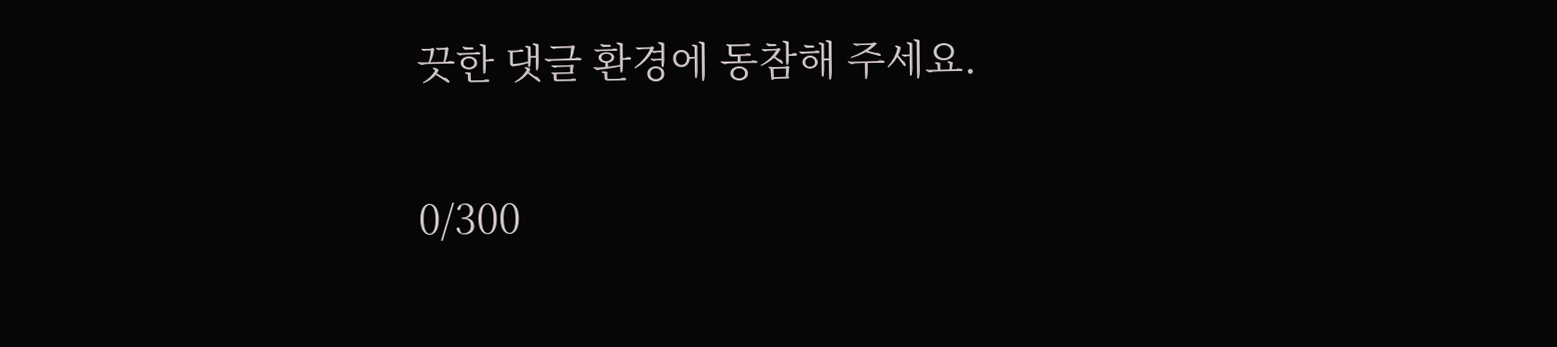끗한 댓글 환경에 동참해 주세요.

0/300